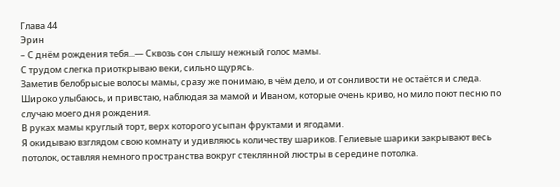Глава 44
Эрин
– С днём рождения тебя...— Сквозь сон слышу нежный голос мамы.
С трудом слегка приоткрываю веки, сильно щурясь.
Заметив белобрысые волосы мамы, сразу же понимаю, в чём дело, и от сонливости не остаётся и следа.
Широко улыбаюсь, и привстаю, наблюдая за мамой и Иваном, которые очень криво, но мило поют песню по случаю моего дня рождения.
В руках мамы круглый торт, верх которого усыпан фруктами и ягодами.
Я окидываю взглядом свою комнату и удивляюсь количеству шариков. Гелиевые шарики закрывают весь потолок, оставляя немного пространства вокруг стеклянной люстры в середине потолка.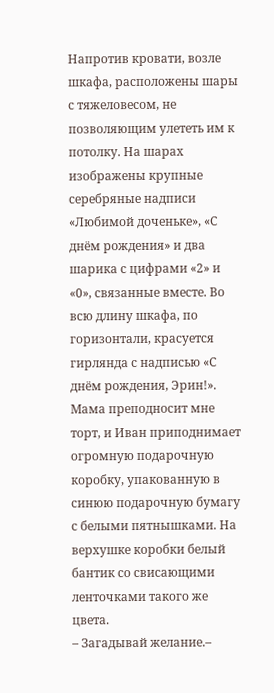Напротив кровати, возле шкафа, расположены шары с тяжеловесом, не позволяющим улететь им к потолку. На шарах изображены крупные серебряные надписи «Любимой доченьке», «С днём рождения» и два шарика с цифрами «2» и «0», связанные вместе. Во всю длину шкафа, по горизонтали, красуется гирлянда с надписью «С днём рождения, Эрин!».
Мама преподносит мне торт, и Иван приподнимает огромную подарочную коробку, упакованную в синюю подарочную бумагу с белыми пятнышками. На верхушке коробки белый бантик со свисающими ленточками такого же цвета.
– Загадывай желание.–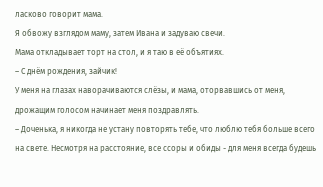ласково говорит мама.
Я обвожу взглядом маму, затем Ивана и задуваю свечи.
Мама откладывает торт на стол, и я таю в её объятиях.
– С днём рождения, зайчик!
У меня на глазах наворачиваются слёзы, и мама, оторвавшись от меня, дрожащим голосом начинает меня поздравлять.
– Доченька, я никогда не устану повторять тебе, что люблю тебя больше всего на свете. Несмотря на расстояние, все ссоры и обиды - для меня всегда будешь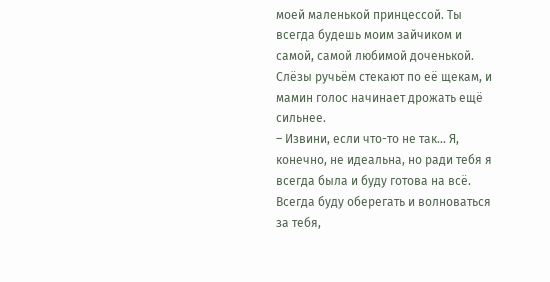моей маленькой принцессой. Ты всегда будешь моим зайчиком и самой, самой любимой доченькой.
Слёзы ручьём стекают по её щекам, и мамин голос начинает дрожать ещё сильнее.
– Извини, если что-то не так... Я, конечно, не идеальна, но ради тебя я всегда была и буду готова на всё. Всегда буду оберегать и волноваться за тебя,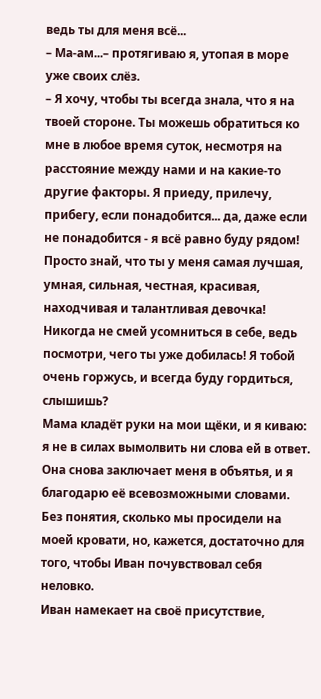ведь ты для меня всё...
– Ма-ам...– протягиваю я, утопая в море уже своих слёз.
– Я хочу, чтобы ты всегда знала, что я на твоей стороне. Ты можешь обратиться ко мне в любое время суток, несмотря на расстояние между нами и на какие-то другие факторы. Я приеду, прилечу, прибегу, если понадобится... да, даже если не понадобится - я всё равно буду рядом! Просто знай, что ты у меня самая лучшая, умная, сильная, честная, красивая, находчивая и талантливая девочка! Никогда не смей усомниться в себе, ведь посмотри, чего ты уже добилась! Я тобой очень горжусь, и всегда буду гордиться, слышишь?
Мама кладёт руки на мои щёки, и я киваю: я не в силах вымолвить ни слова ей в ответ.
Она снова заключает меня в объятья, и я благодарю её всевозможными словами.
Без понятия, сколько мы просидели на моей кровати, но, кажется, достаточно для того, чтобы Иван почувствовал себя неловко.
Иван намекает на своё присутствие,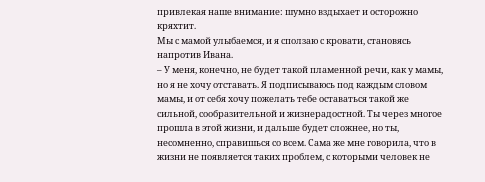привлекая наше внимание: шумно вздыхает и осторожно кряхтит.
Мы с мамой улыбаемся, и я сползаю с кровати, становясь напротив Ивана.
– У меня, конечно, не будет такой пламенной речи, как у мамы, но я не хочу отставать. Я подписываюсь под каждым словом мамы, и от себя хочу пожелать тебе оставаться такой же сильной, сообразительной и жизнерадостной. Ты через многое прошла в этой жизни, и дальше будет сложнее, но ты, несомненно, справишься со всем. Сама же мне говорила, что в жизни не появляется таких проблем, с которыми человек не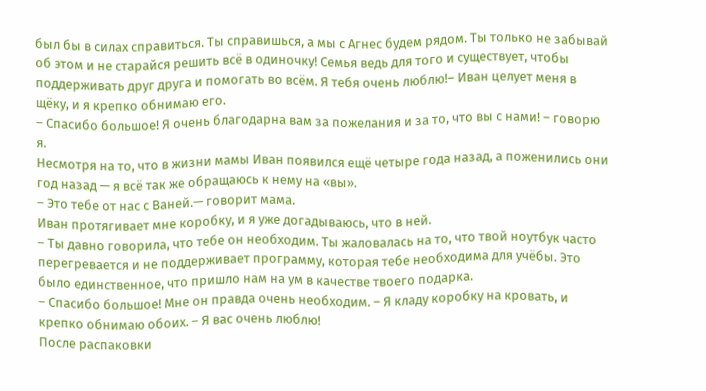был бы в силах справиться. Ты справишься, а мы с Агнес будем рядом. Ты только не забывай об этом и не старайся решить всё в одиночку! Семья ведь для того и существует, чтобы поддерживать друг друга и помогать во всём. Я тебя очень люблю!– Иван целует меня в щёку, и я крепко обнимаю его.
– Спасибо большое! Я очень благодарна вам за пожелания и за то, что вы с нами! – говорю я.
Несмотря на то, что в жизни мамы Иван появился ещё четыре года назад, а поженились они год назад — я всё так же обращаюсь к нему на «вы».
– Это тебе от нас с Ваней.— говорит мама.
Иван протягивает мне коробку, и я уже догадываюсь, что в ней.
– Ты давно говорила, что тебе он необходим. Ты жаловалась на то, что твой ноутбук часто перегревается и не поддерживает программу, которая тебе необходима для учёбы. Это было единственное, что пришло нам на ум в качестве твоего подарка.
– Спасибо большое! Мне он правда очень необходим. – Я кладу коробку на кровать, и крепко обнимаю обоих. – Я вас очень люблю!
После распаковки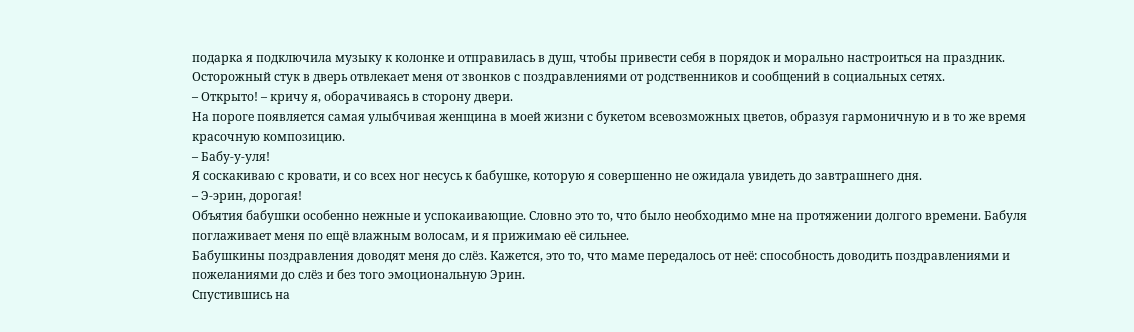подарка я подключила музыку к колонке и отправилась в душ, чтобы привести себя в порядок и морально настроиться на праздник.
Осторожный стук в дверь отвлекает меня от звонков с поздравлениями от родственников и сообщений в социальных сетях.
– Открыто! – кричу я, оборачиваясь в сторону двери.
На пороге появляется самая улыбчивая женщина в моей жизни с букетом всевозможных цветов, образуя гармоничную и в то же время красочную композицию.
– Бабу-у-уля!
Я соскакиваю с кровати, и со всех ног несусь к бабушке, которую я совершенно не ожидала увидеть до завтрашнего дня.
– Э-эрин, дорогая!
Объятия бабушки особенно нежные и успокаивающие. Словно это то, что было необходимо мне на протяжении долгого времени. Бабуля поглаживает меня по ещё влажным волосам, и я прижимаю её сильнее.
Бабушкины поздравления доводят меня до слёз. Кажется, это то, что маме передалось от неё: способность доводить поздравлениями и пожеланиями до слёз и без того эмоциональную Эрин.
Спустившись на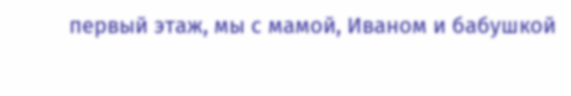первый этаж, мы с мамой, Иваном и бабушкой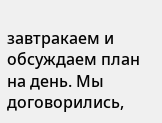завтракаем и обсуждаем план на день. Мы договорились,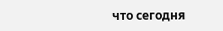что сегодня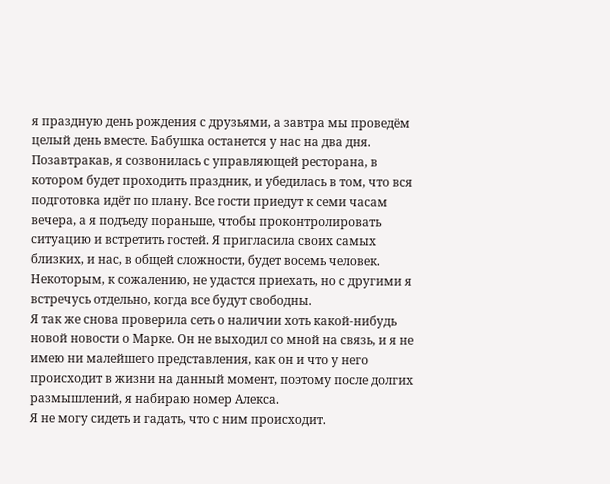я праздную день рождения с друзьями, а завтра мы проведём целый день вместе. Бабушка останется у нас на два дня.
Позавтракав, я созвонилась с управляющей ресторана, в котором будет проходить праздник, и убедилась в том, что вся подготовка идёт по плану. Все гости приедут к семи часам вечера, а я подъеду пораньше, чтобы проконтролировать ситуацию и встретить гостей. Я пригласила своих самых близких, и нас, в общей сложности, будет восемь человек. Некоторым, к сожалению, не удастся приехать, но с другими я встречусь отдельно, когда все будут свободны.
Я так же снова проверила сеть о наличии хоть какой-нибудь новой новости о Марке. Он не выходил со мной на связь, и я не имею ни малейшего представления, как он и что у него происходит в жизни на данный момент, поэтому после долгих размышлений, я набираю номер Алекса.
Я не могу сидеть и гадать, что с ним происходит.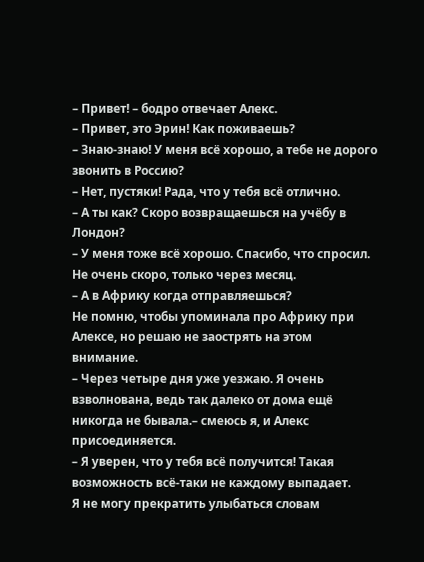– Привет! – бодро отвечает Алекс.
– Привет, это Эрин! Как поживаешь?
– Знаю-знаю! У меня всё хорошо, а тебе не дорого звонить в Россию?
– Нет, пустяки! Рада, что у тебя всё отлично.
– А ты как? Скоро возвращаешься на учёбу в Лондон?
– У меня тоже всё хорошо. Спасибо, что спросил. Не очень скоро, только через месяц.
– А в Африку когда отправляешься?
Не помню, чтобы упоминала про Африку при Алексе, но решаю не заострять на этом внимание.
– Через четыре дня уже уезжаю. Я очень взволнована, ведь так далеко от дома ещё никогда не бывала.– смеюсь я, и Алекс присоединяется.
– Я уверен, что у тебя всё получится! Такая возможность всё-таки не каждому выпадает.
Я не могу прекратить улыбаться словам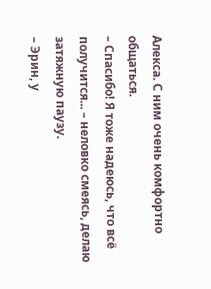Алекса. С ним очень комфортно общаться.
– Спасибо! Я тоже надеюсь, что всё получится... – неловко смеясь, делаю затяжную паузу.
– Эрин, у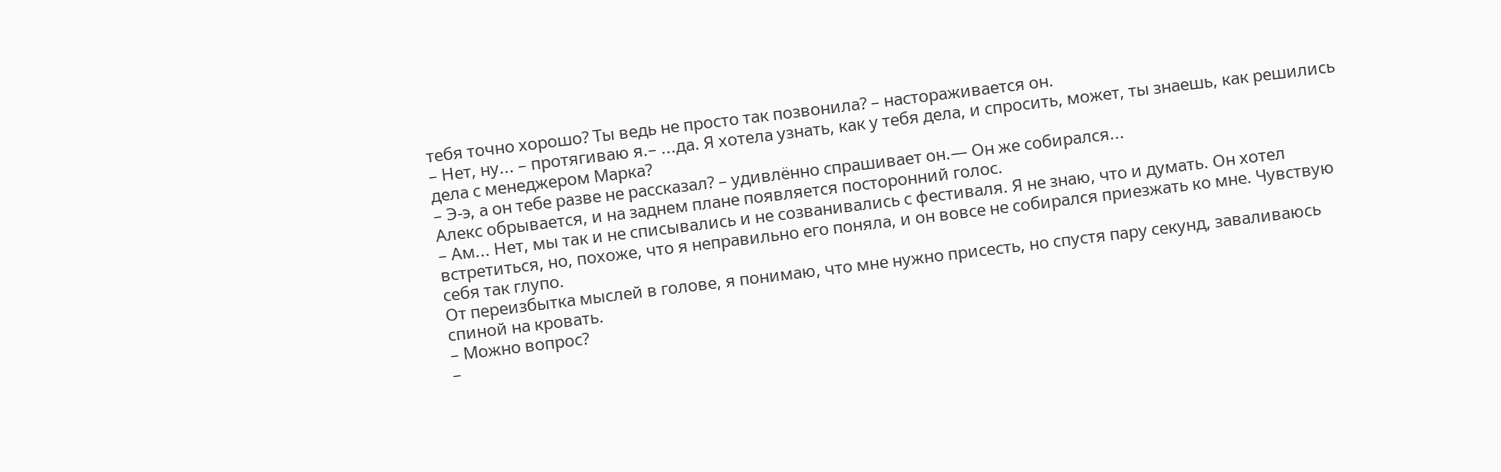тебя точно хорошо? Ты ведь не просто так позвонила? – настораживается он.
– Нет, ну... – протягиваю я.– ...да. Я хотела узнать, как у тебя дела, и спросить, может, ты знаешь, как решились дела с менеджером Марка?
– Э-э, а он тебе разве не рассказал? – удивлённо спрашивает он.— Он же собирался...
Алекс обрывается, и на заднем плане появляется посторонний голос.
– Ам... Нет, мы так и не списывались и не созванивались с фестиваля. Я не знаю, что и думать. Он хотел встретиться, но, похоже, что я неправильно его поняла, и он вовсе не собирался приезжать ко мне. Чувствую себя так глупо.
От переизбытка мыслей в голове, я понимаю, что мне нужно присесть, но спустя пару секунд, заваливаюсь спиной на кровать.
– Можно вопрос?
–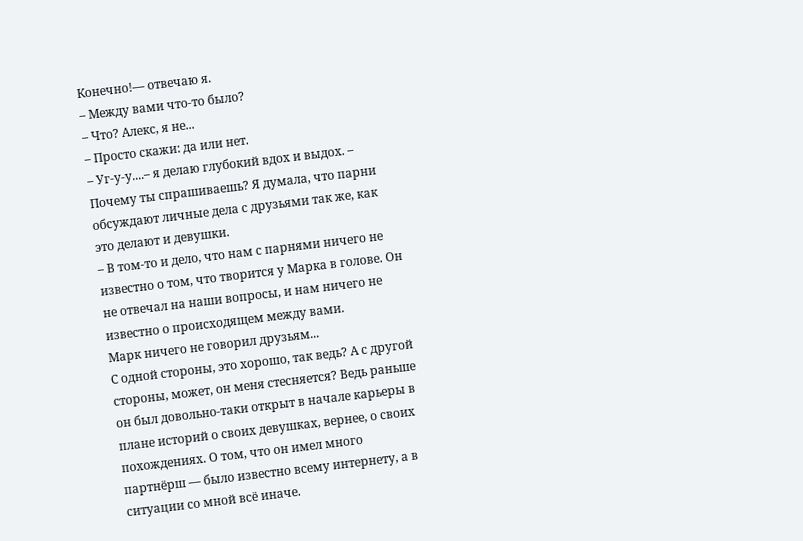Конечно!— отвечаю я.
– Между вами что-то было?
– Что? Алекс, я не...
– Просто скажи: да или нет.
– Уг-у-у....– я делаю глубокий вдох и выдох. – Почему ты спрашиваешь? Я думала, что парни обсуждают личные дела с друзьями так же, как это делают и девушки.
– В том-то и дело, что нам с парнями ничего не известно о том, что творится у Марка в голове. Он не отвечал на наши вопросы, и нам ничего не известно о происходящем между вами.
Марк ничего не говорил друзьям...
С одной стороны, это хорошо, так ведь? А с другой стороны, может, он меня стесняется? Ведь раньше он был довольно-таки открыт в начале карьеры в плане историй о своих девушках, вернее, о своих похождениях. О том, что он имел много партнёрш — было известно всему интернету, а в ситуации со мной всё иначе.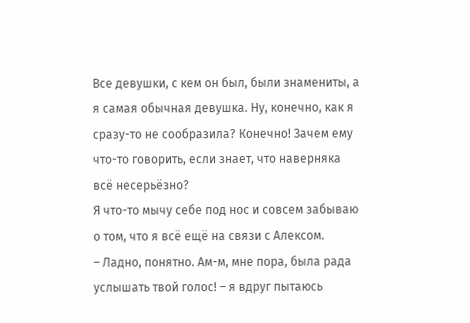Все девушки, с кем он был, были знамениты, а я самая обычная девушка. Ну, конечно, как я сразу-то не сообразила? Конечно! Зачем ему что-то говорить, если знает, что наверняка всё несерьёзно?
Я что-то мычу себе под нос и совсем забываю о том, что я всё ещё на связи с Алексом.
– Ладно, понятно. Ам-м, мне пора, была рада услышать твой голос! – я вдруг пытаюсь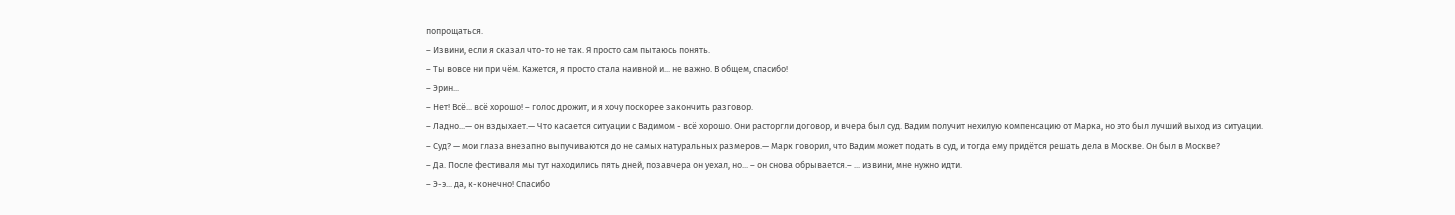попрощаться.
– Извини, если я сказал что-то не так. Я просто сам пытаюсь понять.
– Ты вовсе ни при чём. Кажется, я просто стала наивной и... не важно. В общем, спасибо!
– Эрин...
– Нет! Всё... всё хорошо! – голос дрожит, и я хочу поскорее закончить разговор.
– Ладно...— он вздыхает.— Что касается ситуации с Вадимом - всё хорошо. Они расторгли договор, и вчера был суд. Вадим получит нехилую компенсацию от Марка, но это был лучший выход из ситуации.
– Суд? — мои глаза внезапно выпучиваются до не самых натуральных размеров.— Марк говорил, что Вадим может подать в суд, и тогда ему придётся решать дела в Москве. Он был в Москве?
– Да. После фестиваля мы тут находились пять дней, позавчера он уехал, но... – он снова обрывается.– ... извини, мне нужно идти.
– Э-э... да, к-конечно! Спасибо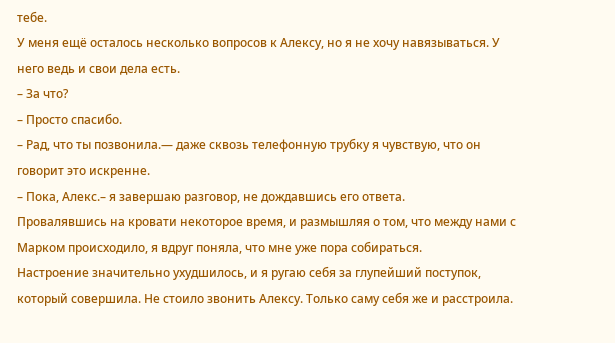тебе.
У меня ещё осталось несколько вопросов к Алексу, но я не хочу навязываться. У него ведь и свои дела есть.
– За что?
– Просто спасибо.
– Рад, что ты позвонила.— даже сквозь телефонную трубку я чувствую, что он говорит это искренне.
– Пока, Алекс.– я завершаю разговор, не дождавшись его ответа.
Провалявшись на кровати некоторое время, и размышляя о том, что между нами с Марком происходило, я вдруг поняла, что мне уже пора собираться.
Настроение значительно ухудшилось, и я ругаю себя за глупейший поступок, который совершила. Не стоило звонить Алексу. Только саму себя же и расстроила.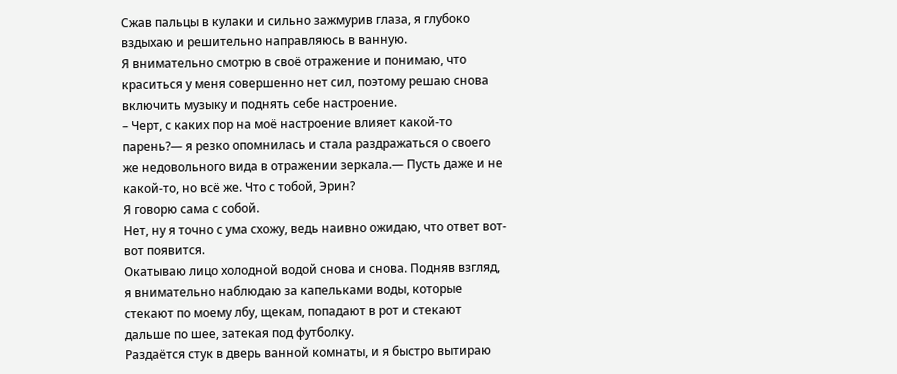Сжав пальцы в кулаки и сильно зажмурив глаза, я глубоко вздыхаю и решительно направляюсь в ванную.
Я внимательно смотрю в своё отражение и понимаю, что краситься у меня совершенно нет сил, поэтому решаю снова включить музыку и поднять себе настроение.
– Черт, с каких пор на моё настроение влияет какой-то парень?— я резко опомнилась и стала раздражаться о своего же недовольного вида в отражении зеркала.— Пусть даже и не какой-то, но всё же. Что с тобой, Эрин?
Я говорю сама с собой.
Нет, ну я точно с ума схожу, ведь наивно ожидаю, что ответ вот-вот появится.
Окатываю лицо холодной водой снова и снова. Подняв взгляд, я внимательно наблюдаю за капельками воды, которые стекают по моему лбу, щекам, попадают в рот и стекают дальше по шее, затекая под футболку.
Раздаётся стук в дверь ванной комнаты, и я быстро вытираю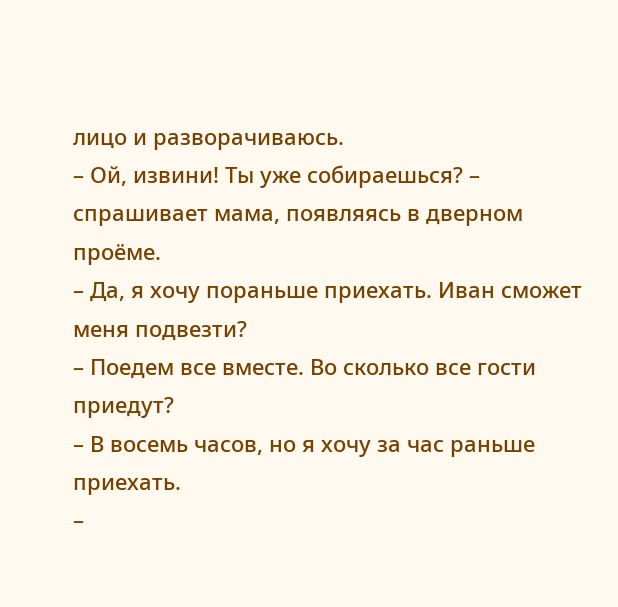лицо и разворачиваюсь.
– Ой, извини! Ты уже собираешься? – спрашивает мама, появляясь в дверном проёме.
– Да, я хочу пораньше приехать. Иван сможет меня подвезти?
– Поедем все вместе. Во сколько все гости приедут?
– В восемь часов, но я хочу за час раньше приехать.
–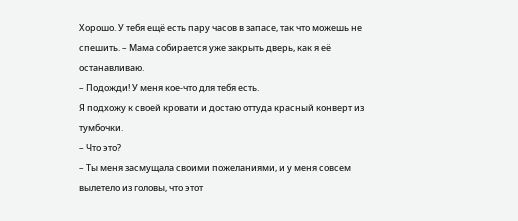Хорошо. У тебя ещё есть пару часов в запасе, так что можешь не спешить. – Мама собирается уже закрыть дверь, как я её останавливаю.
– Подожди! У меня кое-что для тебя есть.
Я подхожу к своей кровати и достаю оттуда красный конверт из тумбочки.
– Что это?
– Ты меня засмущала своими пожеланиями, и у меня совсем вылетело из головы, что этот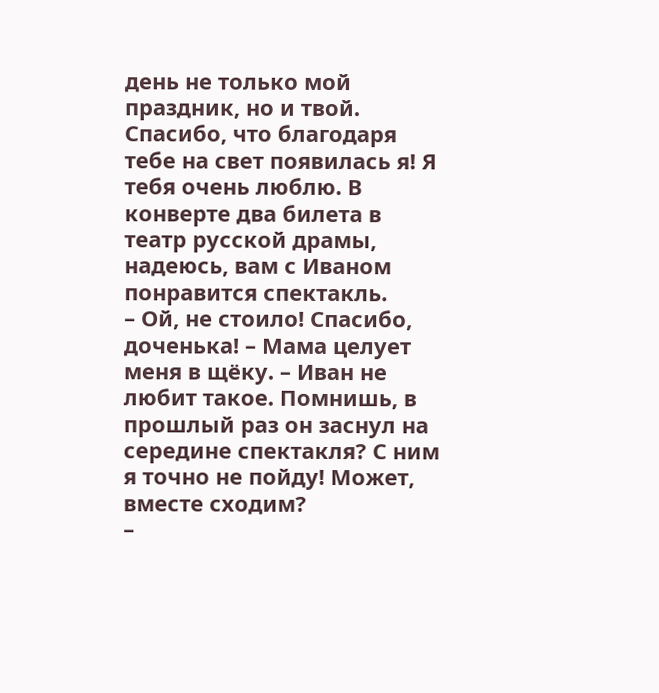день не только мой праздник, но и твой. Спасибо, что благодаря тебе на свет появилась я! Я тебя очень люблю. В конверте два билета в театр русской драмы, надеюсь, вам с Иваном понравится спектакль.
– Ой, не стоило! Спасибо, доченька! – Мама целует меня в щёку. – Иван не любит такое. Помнишь, в прошлый раз он заснул на середине спектакля? С ним я точно не пойду! Может, вместе сходим?
–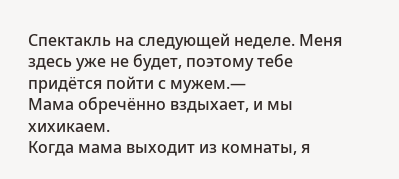Спектакль на следующей неделе. Меня здесь уже не будет, поэтому тебе придётся пойти с мужем.—
Мама обречённо вздыхает, и мы хихикаем.
Когда мама выходит из комнаты, я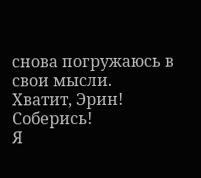снова погружаюсь в свои мысли.
Хватит, Эрин! Соберись!
Я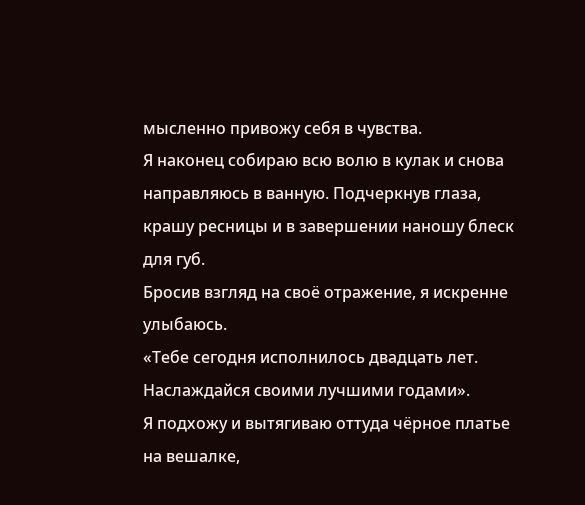мысленно привожу себя в чувства.
Я наконец собираю всю волю в кулак и снова направляюсь в ванную. Подчеркнув глаза, крашу ресницы и в завершении наношу блеск для губ.
Бросив взгляд на своё отражение, я искренне улыбаюсь.
«Тебе сегодня исполнилось двадцать лет. Наслаждайся своими лучшими годами».
Я подхожу и вытягиваю оттуда чёрное платье на вешалке,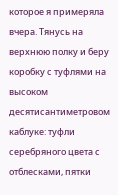которое я примеряла вчера. Тянусь на верхнюю полку и беру коробку с туфлями на высоком десятисантиметровом каблуке: туфли серебряного цвета с отблесками, пятки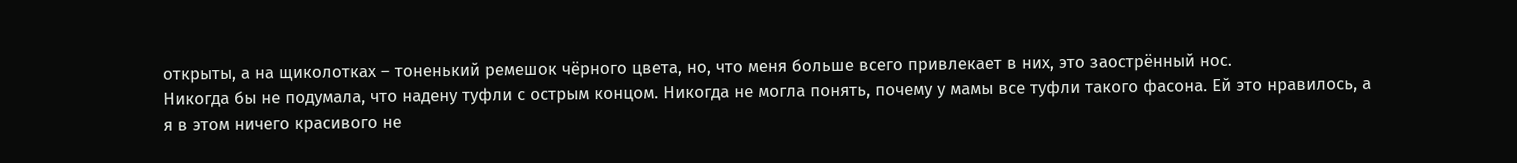открыты, а на щиколотках – тоненький ремешок чёрного цвета, но, что меня больше всего привлекает в них, это заострённый нос.
Никогда бы не подумала, что надену туфли с острым концом. Никогда не могла понять, почему у мамы все туфли такого фасона. Ей это нравилось, а я в этом ничего красивого не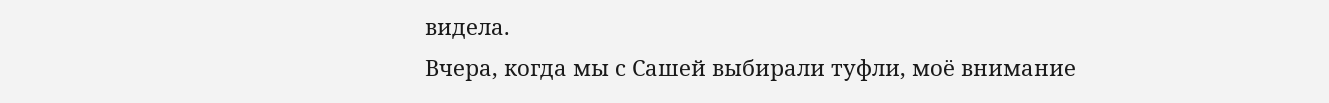видела.
Вчера, когда мы с Сашей выбирали туфли, моё внимание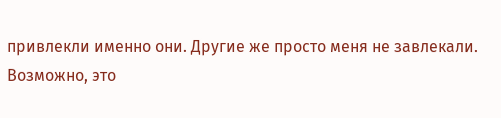привлекли именно они. Другие же просто меня не завлекали.
Возможно, это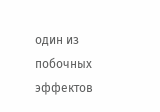один из побочных эффектов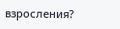взросления?